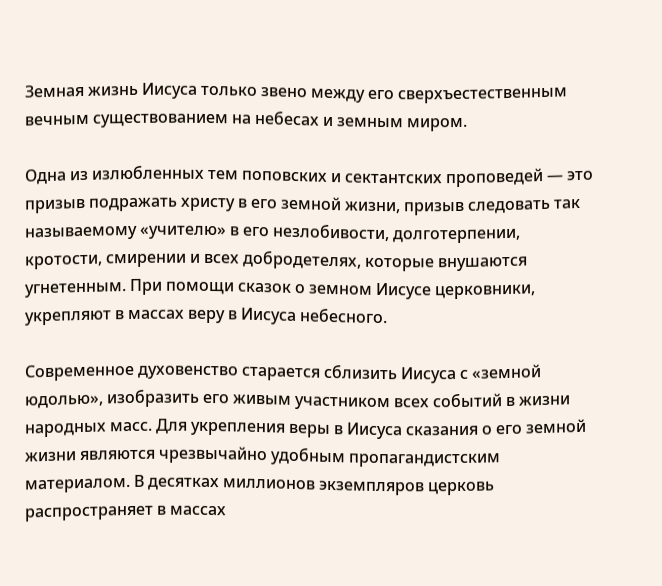Земная жизнь Иисуса только звено между его сверхъестественным вечным существованием на небесах и земным миром.

Одна из излюбленных тем поповских и сектантских проповедей — это призыв подражать христу в его земной жизни, призыв следовать так называемому «учителю» в его незлобивости, долготерпении, кротости, смирении и всех добродетелях, которые внушаются угнетенным. При помощи сказок о земном Иисусе церковники, укрепляют в массах веру в Иисуса небесного.

Современное духовенство старается сблизить Иисуса с «земной юдолью», изобразить его живым участником всех событий в жизни народных масс. Для укрепления веры в Иисуса сказания о его земной жизни являются чрезвычайно удобным пропагандистским материалом. В десятках миллионов экземпляров церковь распространяет в массах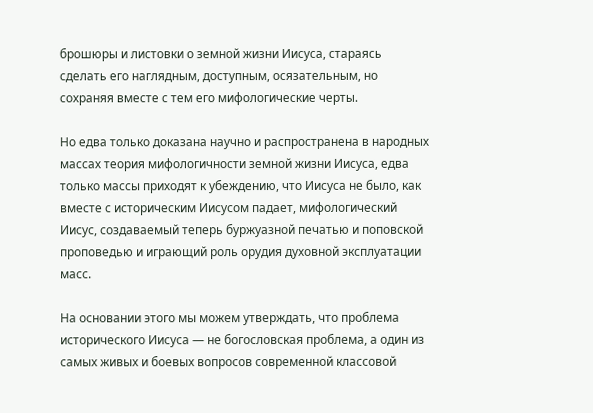брошюры и листовки о земной жизни Иисуса, стараясь сделать его наглядным, доступным, осязательным, но сохраняя вместе с тем его мифологические черты.

Но едва только доказана научно и распространена в народных массах теория мифологичности земной жизни Иисуса, едва только массы приходят к убеждению, что Иисуса не было, как вместе с историческим Иисусом падает, мифологический Иисус, создаваемый теперь буржуазной печатью и поповской проповедью и играющий роль орудия духовной эксплуатации масс.

На основании этого мы можем утверждать, что проблема исторического Иисуса — не богословская проблема, а один из самых живых и боевых вопросов современной классовой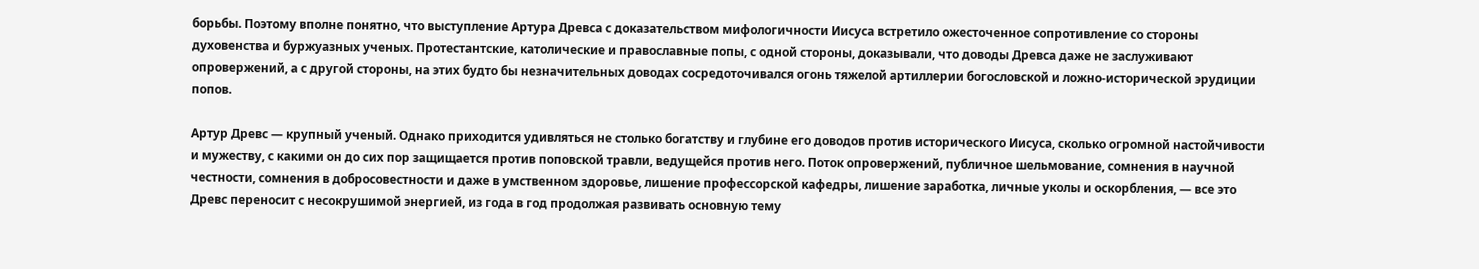борьбы. Поэтому вполне понятно, что выступление Артура Древса с доказательством мифологичности Иисуса встретило ожесточенное сопротивление со стороны духовенства и буржуазных ученых. Протестантские, католические и православные попы, с одной стороны, доказывали, что доводы Древса даже не заслуживают опровержений, а с другой стороны, на этих будто бы незначительных доводах сосредоточивался огонь тяжелой артиллерии богословской и ложно-исторической эрудиции попов.

Артур Древс — крупный ученый. Однако приходится удивляться не столько богатству и глубине его доводов против исторического Иисуса, сколько огромной настойчивости и мужеству, с какими он до сих пор защищается против поповской травли, ведущейся против него. Поток опровержений, публичное шельмование, сомнения в научной честности, сомнения в добросовестности и даже в умственном здоровье, лишение профессорской кафедры, лишение заработка, личные уколы и оскорбления, — все это Древс переносит с несокрушимой энергией, из года в год продолжая развивать основную тему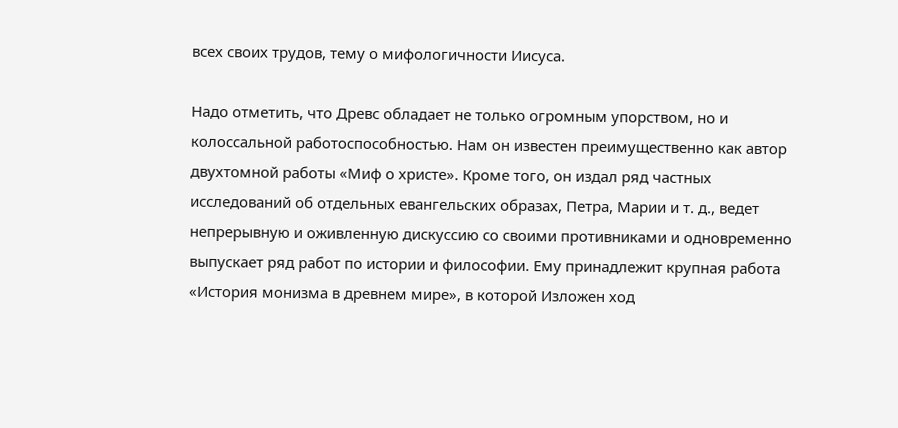всех своих трудов, тему о мифологичности Иисуса.

Надо отметить, что Древс обладает не только огромным упорством, но и колоссальной работоспособностью. Нам он известен преимущественно как автор двухтомной работы «Миф о христе». Кроме того, он издал ряд частных исследований об отдельных евангельских образах, Петра, Марии и т. д., ведет непрерывную и оживленную дискуссию со своими противниками и одновременно выпускает ряд работ по истории и философии. Ему принадлежит крупная работа «История монизма в древнем мире», в которой Изложен ход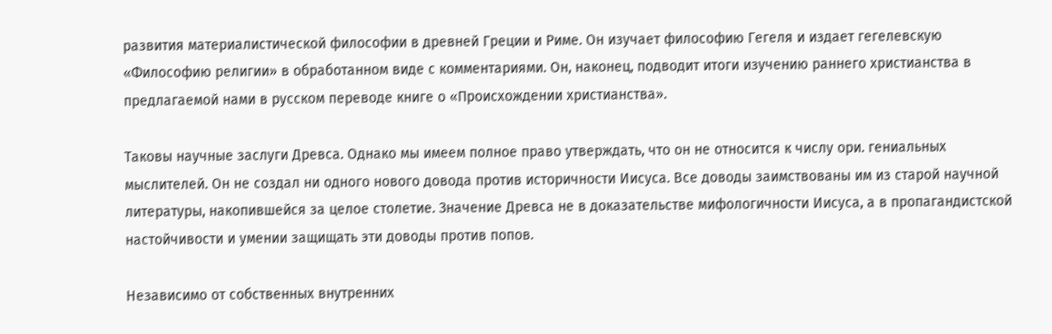развития материалистической философии в древней Греции и Риме. Он изучает философию Гегеля и издает гегелевскую «Философию религии» в обработанном виде с комментариями. Он, наконец, подводит итоги изучению раннего христианства в предлагаемой нами в русском переводе книге о «Происхождении христианства».

Таковы научные заслуги Древса. Однако мы имеем полное право утверждать, что он не относится к числу ори. гениальных мыслителей. Он не создал ни одного нового довода против историчности Иисуса. Все доводы заимствованы им из старой научной литературы, накопившейся за целое столетие. Значение Древса не в доказательстве мифологичности Иисуса, а в пропагандистской настойчивости и умении защищать эти доводы против попов.

Независимо от собственных внутренних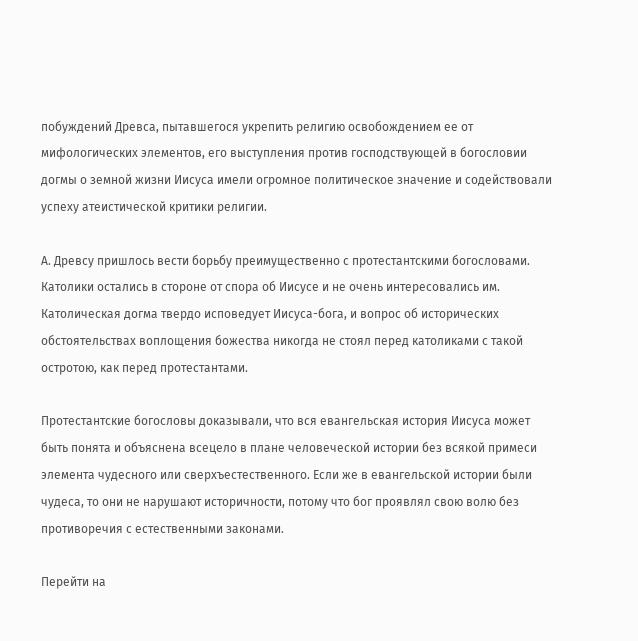побуждений Древса, пытавшегося укрепить религию освобождением ее от мифологических элементов, его выступления против господствующей в богословии догмы о земной жизни Иисуса имели огромное политическое значение и содействовали успеху атеистической критики религии.

А. Древсу пришлось вести борьбу преимущественно с протестантскими богословами. Католики остались в стороне от спора об Иисусе и не очень интересовались им. Католическая догма твердо исповедует Иисуса-бога, и вопрос об исторических обстоятельствах воплощения божества никогда не стоял перед католиками с такой остротою, как перед протестантами.

Протестантские богословы доказывали, что вся евангельская история Иисуса может быть понята и объяснена всецело в плане человеческой истории без всякой примеси элемента чудесного или сверхъестественного. Если же в евангельской истории были чудеса, то они не нарушают историчности, потому что бог проявлял свою волю без противоречия с естественными законами.

Перейти на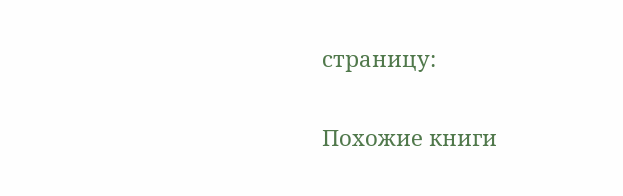страницу:

Похожие книги